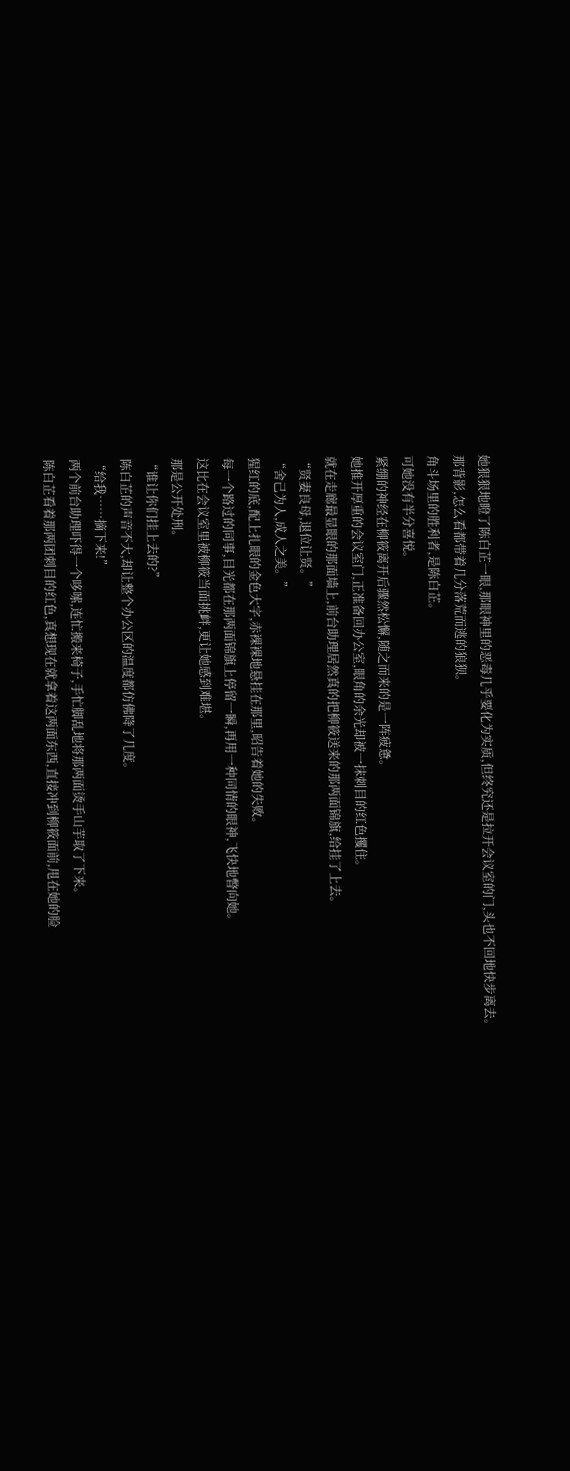她狠狠地瞪了陈白芷一眼,那眼神里的恶毒几乎要化为实质,但终究还是拉开会议室的门,头也不回地快步离去。
那背影,怎么看都带着几分落荒而逃的狼狈。
角斗场里的胜利者,是陈白芷。
可她没有半分喜悦。
紧绷的神经在柳筱离开后骤然松懈,随之而来的是一阵疲惫。
她推开厚重的会议室门,正准备回办公室,眼角的余光却被一抹刺目的红色攫住。
就在走廊最显眼的那面墙上,前台助理居然真的把柳筱送来的那两面锦旗,给挂了上去。
“贤妻良母,退位让贤。”
“舍己为人,成人之美。”
猩红的底,配上扎眼的金色大字,赤裸裸地悬挂在那里,昭告着她的失败。
每一个路过的同事,目光都在那两面锦旗上停留一瞬,再用一种同情的眼神,飞快地瞥向她。
这比在会议室里被柳筱当面挑衅,更让她感到难堪。
那是公开处刑。
“谁让你们挂上去的?”
陈白芷的声音不大,却让整个办公区的温度都仿佛降了几度。
“给我……摘下来!”
两个前台助理吓得一个哆嗦,连忙搬来椅子,手忙脚乱地将那两面烫手山芋取了下来。
陈白芷看着那两团刺目的红色,真想现在就拿着这两面东西,直接冲到柳筱面前,甩在她的脸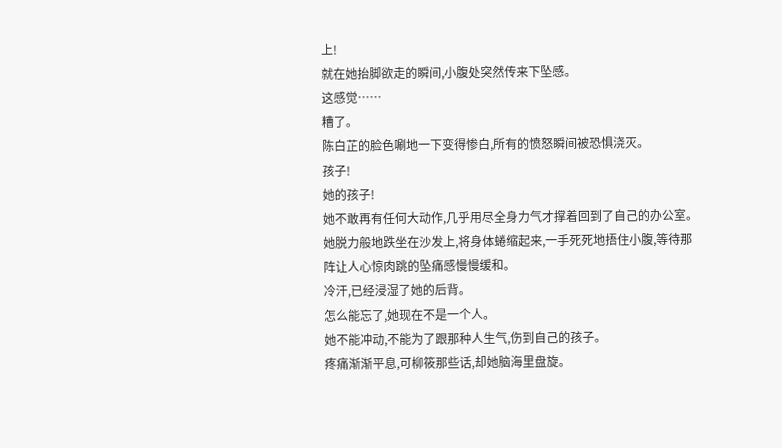上!
就在她抬脚欲走的瞬间,小腹处突然传来下坠感。
这感觉……
糟了。
陈白芷的脸色唰地一下变得惨白,所有的愤怒瞬间被恐惧浇灭。
孩子!
她的孩子!
她不敢再有任何大动作,几乎用尽全身力气才撑着回到了自己的办公室。
她脱力般地跌坐在沙发上,将身体蜷缩起来,一手死死地捂住小腹,等待那阵让人心惊肉跳的坠痛感慢慢缓和。
冷汗,已经浸湿了她的后背。
怎么能忘了,她现在不是一个人。
她不能冲动,不能为了跟那种人生气,伤到自己的孩子。
疼痛渐渐平息,可柳筱那些话,却她脑海里盘旋。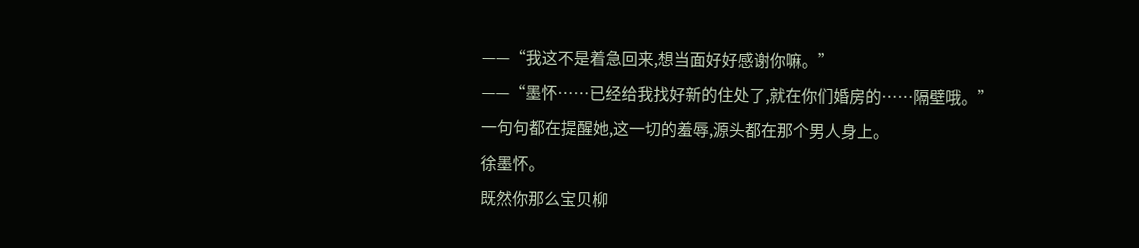——“我这不是着急回来,想当面好好感谢你嘛。”
——“墨怀……已经给我找好新的住处了,就在你们婚房的……隔壁哦。”
一句句都在提醒她,这一切的羞辱,源头都在那个男人身上。
徐墨怀。
既然你那么宝贝柳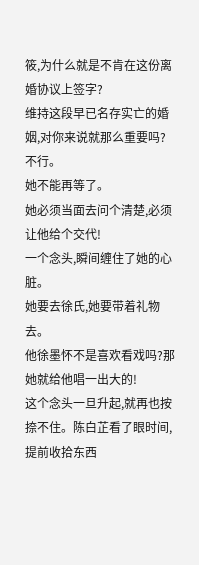筱,为什么就是不肯在这份离婚协议上签字?
维持这段早已名存实亡的婚姻,对你来说就那么重要吗?
不行。
她不能再等了。
她必须当面去问个清楚,必须让他给个交代!
一个念头,瞬间缠住了她的心脏。
她要去徐氏,她要带着礼物去。
他徐墨怀不是喜欢看戏吗?那她就给他唱一出大的!
这个念头一旦升起,就再也按捺不住。陈白芷看了眼时间,提前收拾东西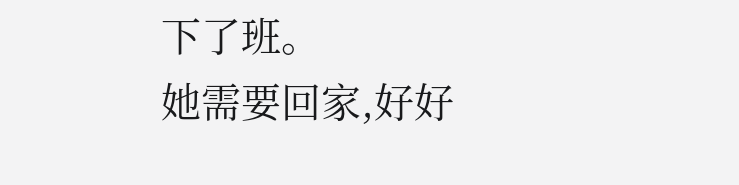下了班。
她需要回家,好好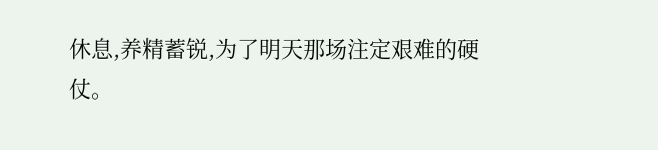休息,养精蓄锐,为了明天那场注定艰难的硬仗。